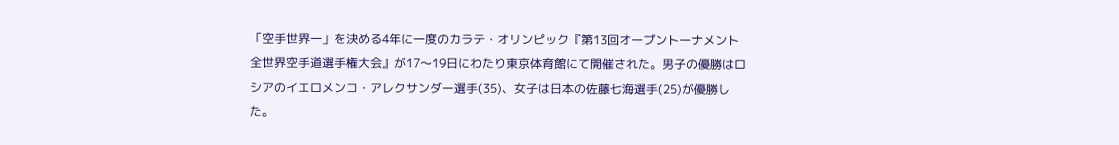「空手世界一」を決める4年に一度のカラテ・オリンピック『第13回オープントーナメント全世界空手道選手権大会』が17〜19日にわたり東京体育館にて開催された。男子の優勝はロシアのイエロメンコ・アレクサンダー選手(35)、女子は日本の佐藤七海選手(25)が優勝した。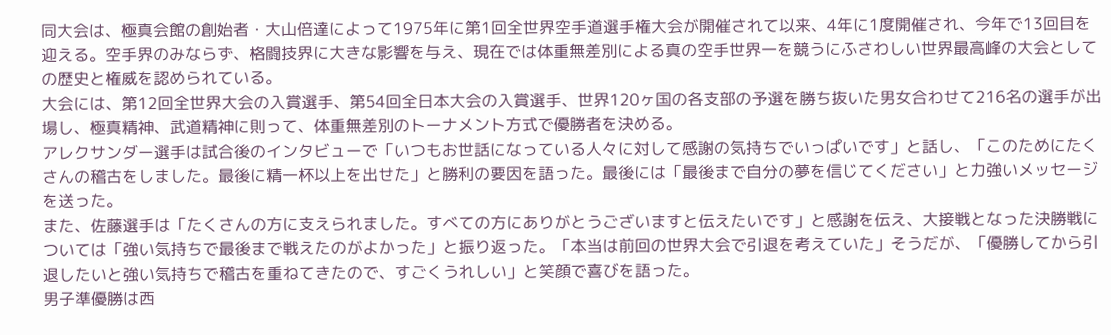同大会は、極真会館の創始者・大山倍達によって1975年に第1回全世界空手道選手権大会が開催されて以来、4年に1度開催され、今年で13回目を迎える。空手界のみならず、格闘技界に大きな影響を与え、現在では体重無差別による真の空手世界一を競うにふさわしい世界最高峰の大会としての歴史と権威を認められている。
大会には、第12回全世界大会の入賞選手、第54回全日本大会の入賞選手、世界120ヶ国の各支部の予選を勝ち抜いた男女合わせて216名の選手が出場し、極真精神、武道精神に則って、体重無差別のトーナメント方式で優勝者を決める。
アレクサンダー選手は試合後のインタビューで「いつもお世話になっている人々に対して感謝の気持ちでいっぱいです」と話し、「このためにたくさんの稽古をしました。最後に精一杯以上を出せた」と勝利の要因を語った。最後には「最後まで自分の夢を信じてください」と力強いメッセージを送った。
また、佐藤選手は「たくさんの方に支えられました。すべての方にありがとうございますと伝えたいです」と感謝を伝え、大接戦となった決勝戦については「強い気持ちで最後まで戦えたのがよかった」と振り返った。「本当は前回の世界大会で引退を考えていた」そうだが、「優勝してから引退したいと強い気持ちで稽古を重ねてきたので、すごくうれしい」と笑顔で喜びを語った。
男子準優勝は西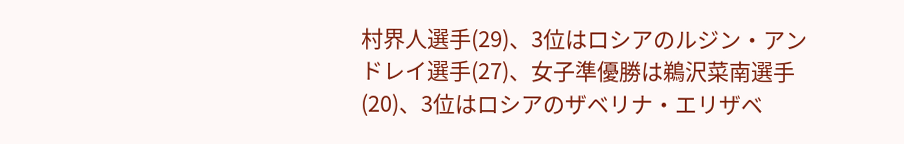村界人選手(29)、3位はロシアのルジン・アンドレイ選手(27)、女子準優勝は鵜沢菜南選手(20)、3位はロシアのザベリナ・エリザベ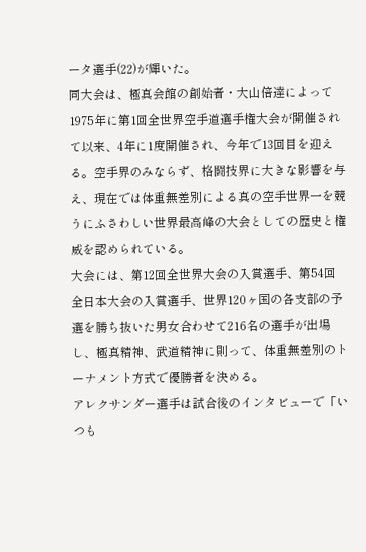ータ選手(22)が輝いた。
同大会は、極真会館の創始者・大山倍達によって1975年に第1回全世界空手道選手権大会が開催されて以来、4年に1度開催され、今年で13回目を迎える。空手界のみならず、格闘技界に大きな影響を与え、現在では体重無差別による真の空手世界一を競うにふさわしい世界最高峰の大会としての歴史と権威を認められている。
大会には、第12回全世界大会の入賞選手、第54回全日本大会の入賞選手、世界120ヶ国の各支部の予選を勝ち抜いた男女合わせて216名の選手が出場し、極真精神、武道精神に則って、体重無差別のトーナメント方式で優勝者を決める。
アレクサンダー選手は試合後のインタビューで「いつも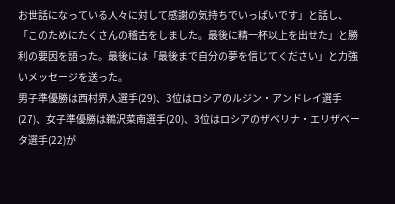お世話になっている人々に対して感謝の気持ちでいっぱいです」と話し、「このためにたくさんの稽古をしました。最後に精一杯以上を出せた」と勝利の要因を語った。最後には「最後まで自分の夢を信じてください」と力強いメッセージを送った。
男子準優勝は西村界人選手(29)、3位はロシアのルジン・アンドレイ選手(27)、女子準優勝は鵜沢菜南選手(20)、3位はロシアのザベリナ・エリザベータ選手(22)が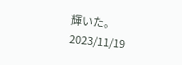輝いた。
2023/11/19